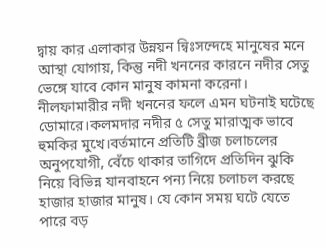দ্বায় কার এলাকার উন্নয়ন ন্বিঃসন্দেহে মানুষের মনে আস্থা যোগায়, কিন্তু নদী খননের কারনে নদীর সেতু ভেঙ্গে যাবে কোন মানুষ কামনা করেনা। নীলফামারীর নদী খননের ফলে এমন ঘটনাই ঘটেছে ডোমারে।কলমদার নদীর ৫ সেতু মারাত্মক ভাবে হুমকির মুখে।বর্তমানে প্রতিটি ব্রীজ চলাচলের অনুপযোগী, বেঁচে থাকার তাগিদে প্রতিদিন ঝুকি নিয়ে বিভিন্ন যানবাহনে পন্য নিয়ে চলাচল করছে হাজার হাজার মানুষ। যে কোন সময় ঘটে যেতে পারে বড়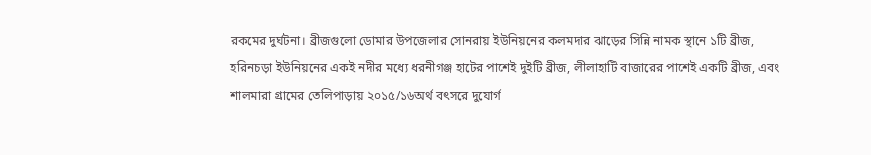রকমের দুর্ঘটনা। ব্রীজগুলো ডোমার উপজেলার সোনরায় ইউনিয়নের কলমদার ঝাড়ের সিন্নি নামক স্থানে ১টি ব্রীজ, হরিনচড়া ইউনিয়নের একই নদীর মধ্যে ধরনীগঞ্জ হাটের পাশেই দুইটি ব্রীজ, লীলাহাটি বাজারের পাশেই একটি ব্রীজ, এবং শালমারা গ্রামের তেলিপাড়ায় ২০১৫/১৬অর্থ বৎসরে দুযোর্গ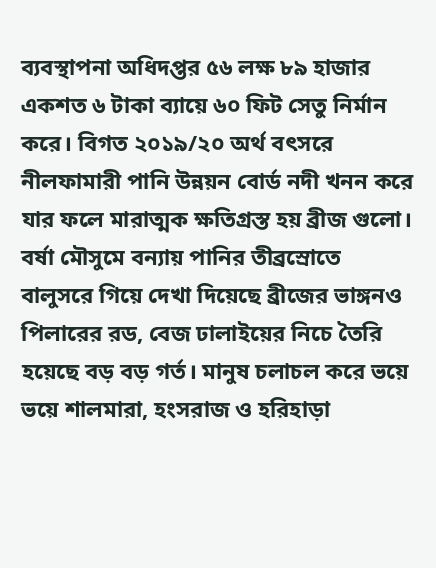ব্যবস্থাপনা অধিদপ্তর ৫৬ লক্ষ ৮৯ হাজার একশত ৬ টাকা ব্যায়ে ৬০ ফিট সেতু নির্মান করে। বিগত ২০১৯/২০ অর্থ বৎসরে নীলফামারী পানি উন্নয়ন বোর্ড নদী খনন করে যার ফলে মারাত্মক ক্ষতিগ্রস্ত হয় ব্রীজ গুলো। বর্ষা মৌসুমে বন্যায় পানির তীব্রস্রোতে বালুসরে গিয়ে দেখা দিয়েছে ব্রীজের ভাঙ্গনও পিলারের রড, বেজ ঢালাইয়ের নিচে তৈরি হয়েছে বড় বড় গর্ত। মানুষ চলাচল করে ভয়ে ভয়ে শালমারা, হংসরাজ ও হরিহাড়া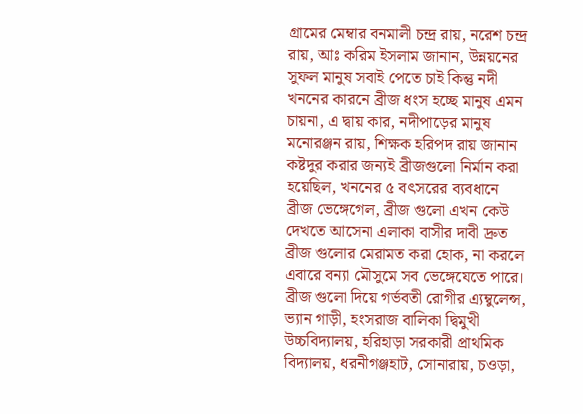গ্রামের মেম্বার বনমালী চন্দ্র রায়, নরেশ চন্দ্র রায়, আঃ করিম ইসলাম জানান, উন্নয়নের সুফল মানুষ সবাই পেতে চাই কিন্তু নদী খননের কারনে ব্রীজ ধংস হচ্ছে মানুষ এমন চায়না, এ দ্বায় কার, নদীপাড়ের মানুষ মনোরঞ্জন রায়, শিক্ষক হরিপদ রায় জানান কষ্টদুর করার জন্যই ব্রীজগুলো নির্মান করা হয়েছিল, খননের ৫ বৎসরের ব্যবধানে ব্রীজ ভেঙ্গেগেল, ব্রীজ গুলো এখন কেউ দেখতে আসেনা এলাকা বাসীর দাবী দ্রুত ব্রীজ গুলোর মেরামত করা হোক, না করলে এবারে বন্যা মৌসুমে সব ভেঙ্গেযেতে পারে। ব্রীজ গুলো দিয়ে গর্ভবতী রোগীর এ্যম্বুলেন্স, ভ্যান গাড়ী, হংসরাজ বালিকা দ্বিমুখী উচ্চবিদ্যালয়, হরিহাড়া সরকারী প্রাথমিক বিদ্যালয়, ধরনীগঞ্জহাট, সোনারায়, চওড়া,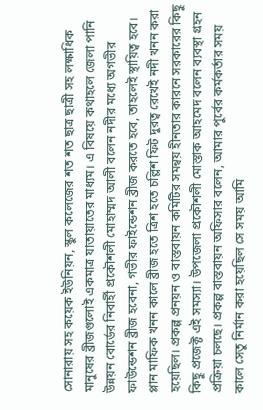সোনারায় সহ কয়েক ইউনিয়ন, স্কুল কলেজের শত শত ছাত্র ছাত্রী সহ লক্ষাধিক মানুষের ব্রীজগুলোই একমাত্র যাতায়াতের মাধ্যম। এ বিষয়ে কথাহলে জেলা পানি উন্নয়ন বোর্ডের নিবার্হী প্রকৌশলী মোহাম্মদ আলী বলেন নদীর মধ্যে অগভীর ফাউন্ডেশন ব্রীজ হবেনা, গভীর ফাইন্ডেশন ব্রীজ করতে হবে, তাহলেই স্থায়িত্ব হবে। প্লান মাফিক খনন কালে ব্রীজ হতে ত্রিশ হতে চল্লিশ ফিট দুরত্ব রেখেই নদী খনন করা হয়েছিল। প্রকল্প প্রনয়ন ও বাস্তবায়ন কমিটির সমন্বয় হীনতার কারনে সরকারের কিছু কিছু প্রজেক্ট এই সমস্যা। উপজেলা প্রকৌশলী মোস্তাক আহমেদ বলেন ব্যবস্থা গ্রহন প্রক্রিয়া চলছে। প্রকল্প বাস্তবায়ন অফিসার বলেন, আমার পুর্বের কর্মকর্তার সময় কালে সেতু নির্মান করা হয়েছিল সে সময় আমি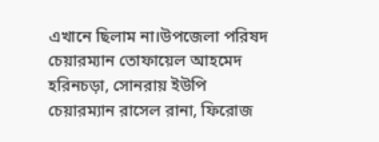এখানে ছিলাম না।উপজেলা পরিষদ চেয়ারম্যান তোফায়েল আহমেদ হরিনচড়া, সোনরায় ইউপি চেয়ারম্যান রাসেল রানা, ফিরোজ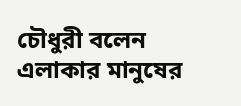চৌধুরী বলেন এলাকার মানুষের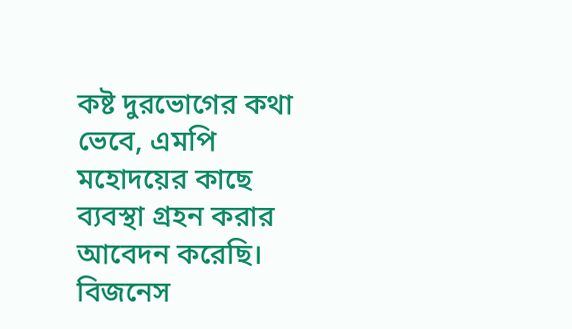কষ্ট দুরভোগের কথা ভেবে, এমপি মহোদয়ের কাছে ব্যবস্থা গ্রহন করার আবেদন করেছি।
বিজনেস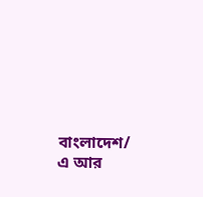বাংলাদেশ/ এ আর